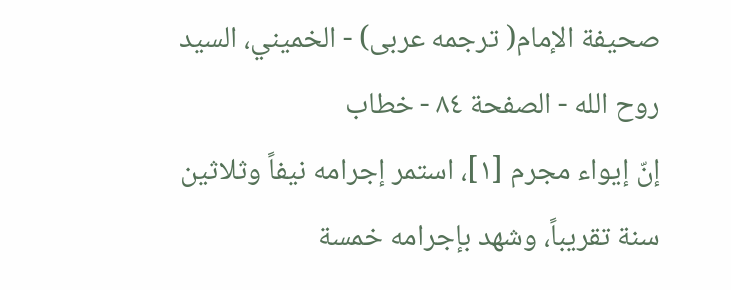صحيفة الإمام( ترجمه عربى) - الخميني، السيد روح الله - الصفحة ٨٤ - خطاب
إنّ إيواء مجرم [١]، استمر إجرامه نيفاً وثلاثين سنة تقريباً، وشهد بإجرامه خمسة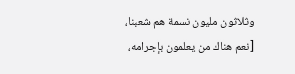وثلاثون مليون نسمة هم شعبنا، [نعم هناك من يعلمون بإجرامه،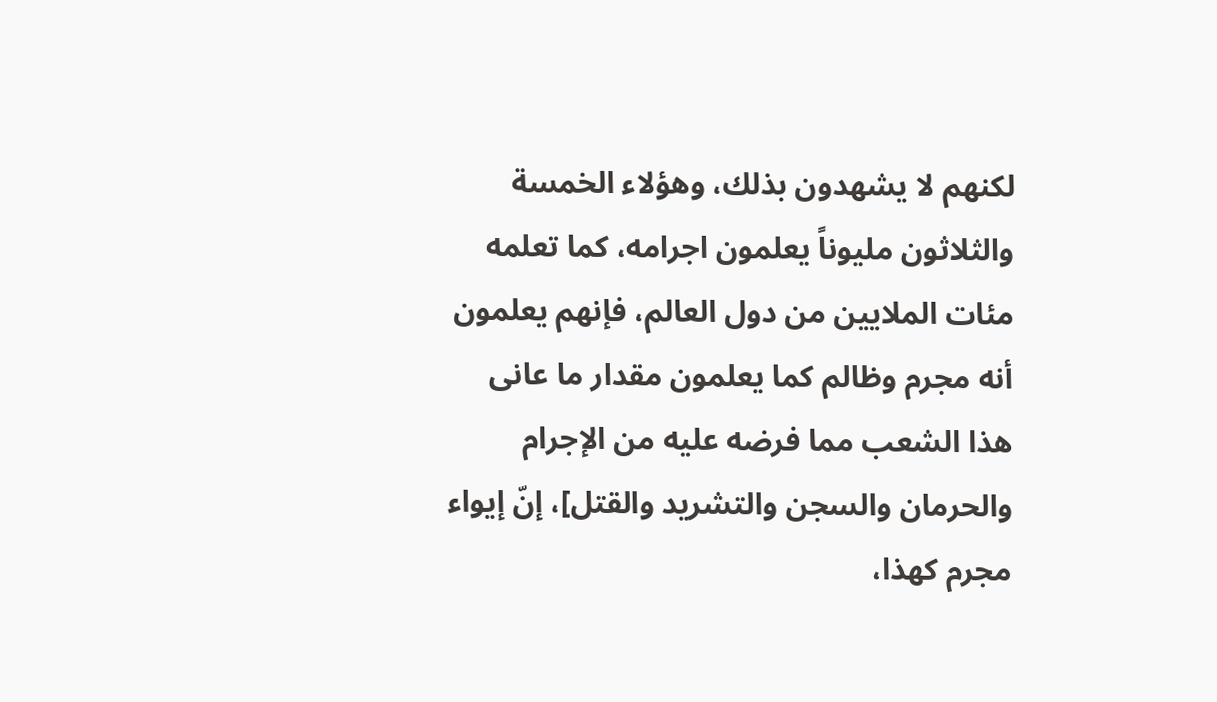لكنهم لا يشهدون بذلك، وهؤلاء الخمسة والثلاثون مليوناً يعلمون اجرامه، كما تعلمه مئات الملايين من دول العالم، فإنهم يعلمون أنه مجرم وظالم كما يعلمون مقدار ما عانى هذا الشعب مما فرضه عليه من الإجرام والحرمان والسجن والتشريد والقتل]، إنّ إيواء مجرم كهذا،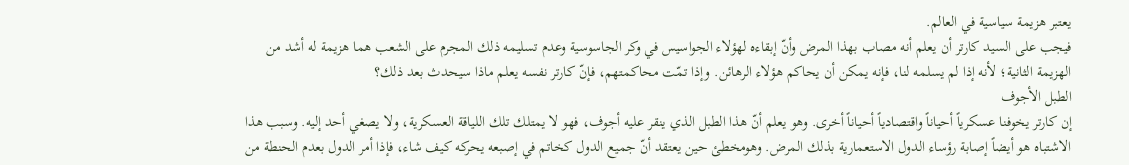يعتبر هزيمة سياسية في العالم.
فيجب على السيد كارتر أن يعلم أنه مصاب بهذا المرض وأنّ إبقاءه لهؤلاء الجواسيس في وكر الجاسوسية وعدم تسليمه ذلك المجرم على الشعب هما هزيمة له أشد من الهزيمة الثانية؛ لأنه إذا لم يسلمه لنا، فإنه يمكن أن يحاكم هؤلاء الرهائن. وإذا تمّت محاكمتهم، فإنّ كارتر نفسه يعلم ماذا سيحدث بعد ذلك؟
الطبل الأجوف
إن كارتر يخوفنا عسكرياً أحياناً واقتصادياً أحياناً أخرى. وهو يعلم أنّ هذا الطبل الذي ينقر عليه أجوف، فهو لا يمتلك تلك اللياقة العسكرية، ولا يصغي أحد إليه. وسبب هذا الاشتباه هو أيضاً إصابة رؤساء الدول الاستعمارية بذلك المرض. وهومخطئ حين يعتقد أنّ جميع الدول كخاتم في إصبعه يحركه كيف شاء، فإذا أمر الدول بعدم الحنطة من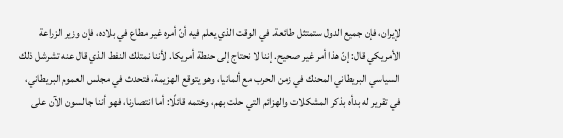لإيران، فإن جميع الدول ستمتثل طائعة. في الوقت الذي يعلم فيه أنّ أمره غير مطاع في بلاده، فإن وزير الزراعة الأمريكي قال: إنّ هذا أمر غير صحيح. إننا لا نحتاج إلى حنطة أمريكا. لأننا نمتلك النفط الذي قال عنه تشرشل ذلك السياسي البريطاني المحنك في زمن الحرب مع ألمانيا، وهو يتوقع الهزيمة، فتحدث في مجلس العموم البريطاني، في تقرير له بدأه بذكر المشكلات والهزائم التي حلت بهم، وختمه قائلًا: أما انتصارنا، فهو أننا جالسون الآن على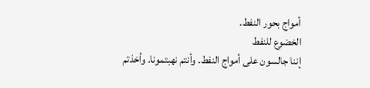أمواج بحور النفط.
الخضوع للنفط
إننا جالسون على أمواج النفط. وأنتم نهبتمونا. وأخذتم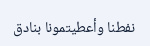نفطنا وأعطيتمونا بنادق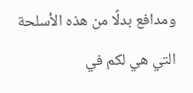ومدافع بدلًا من هذه الأسلحة التي هي لكم في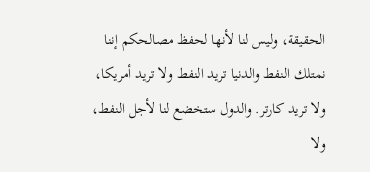الحقيقة، وليس لنا لأنها لحفظ مصالحكم إننا نمتلك النفط والدنيا تريد النفط ولا تريد أمريكا، ولا تريد كارتر. والدول ستخضع لنا لأجل النفط، ولا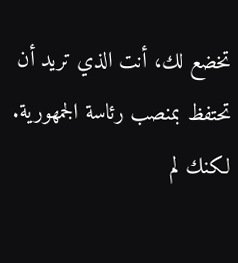تخضع لك، أنت الذي تريد أن تحتفظ بمنصب رئاسة الجمهورية. لكنك لم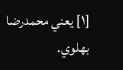[١] يعني محمدرضا بهلوي.